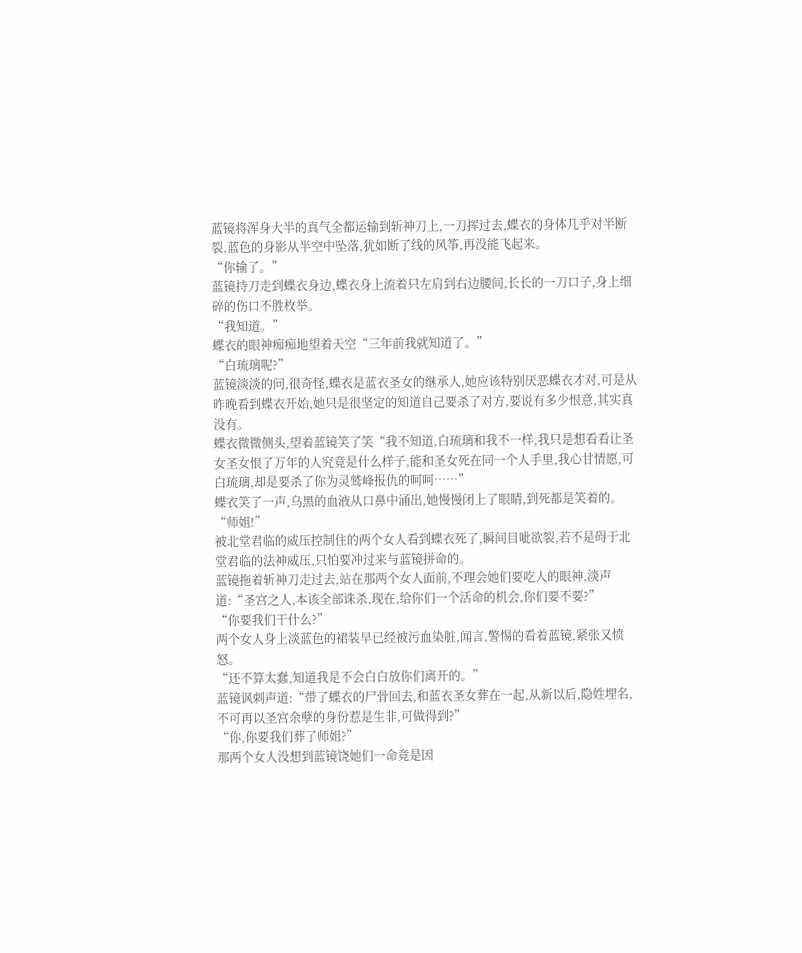蓝镜将浑身大半的真气全都运输到斩神刀上,一刀挥过去,蝶衣的身体几乎对半断裂,蓝色的身影从半空中坠落,犹如断了线的风筝,再没能飞起来。
“你输了。”
蓝镜持刀走到蝶衣身边,蝶衣身上流着只左肩到右边腰间,长长的一刀口子,身上细碎的伤口不胜枚举。
“我知道。”
蝶衣的眼神痴痴地望着天空“三年前我就知道了。”
“白琉璃呢?”
蓝镜淡淡的问,很奇怪,蝶衣是蓝衣圣女的继承人,她应该特别厌恶蝶衣才对,可是从昨晚看到蝶衣开始,她只是很坚定的知道自己要杀了对方,要说有多少恨意,其实真没有。
蝶衣微微侧头,望着蓝镜笑了笑“我不知道,白琉璃和我不一样,我只是想看看让圣女圣女恨了万年的人究竟是什么样子,能和圣女死在同一个人手里,我心甘情愿,可白琉璃,却是要杀了你为灵鹫峰报仇的呵呵……”
蝶衣笑了一声,乌黑的血液从口鼻中涌出,她慢慢闭上了眼睛,到死都是笑着的。
“师姐!”
被北堂君临的威压控制住的两个女人看到蝶衣死了,瞬间目呲欲裂,若不是碍于北堂君临的法神威压,只怕要冲过来与蓝镜拼命的。
蓝镜拖着斩神刀走过去,站在那两个女人面前,不理会她们要吃人的眼神,淡声道:“圣宫之人,本该全部诛杀,现在,给你们一个活命的机会,你们要不要?”
“你要我们干什么?”
两个女人身上淡蓝色的裙装早已经被污血染脏,闻言,警惕的看着蓝镜,紧张又愤怒。
“还不算太蠢,知道我是不会白白放你们离开的。”
蓝镜讽刺声道:“带了蝶衣的尸骨回去,和蓝衣圣女葬在一起,从新以后,隐姓埋名,不可再以圣宫余孽的身份惹是生非,可做得到?”
“你,你要我们葬了师姐?”
那两个女人没想到蓝镜饶她们一命竟是因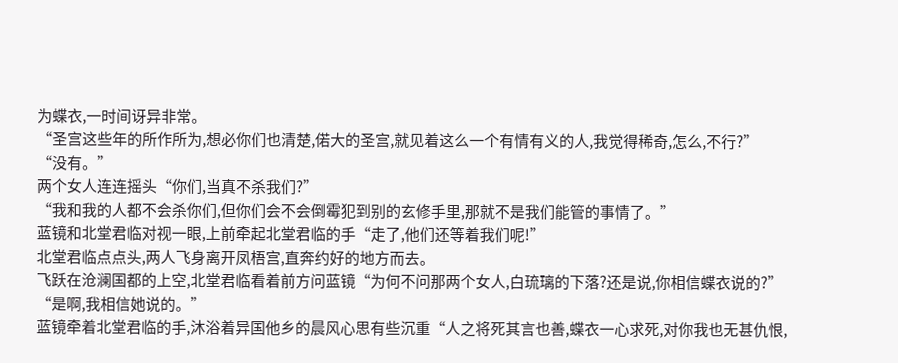为蝶衣,一时间讶异非常。
“圣宫这些年的所作所为,想必你们也清楚,偌大的圣宫,就见着这么一个有情有义的人,我觉得稀奇,怎么,不行?”
“没有。”
两个女人连连摇头“你们,当真不杀我们?”
“我和我的人都不会杀你们,但你们会不会倒霉犯到别的玄修手里,那就不是我们能管的事情了。”
蓝镜和北堂君临对视一眼,上前牵起北堂君临的手“走了,他们还等着我们呢!”
北堂君临点点头,两人飞身离开凤梧宫,直奔约好的地方而去。
飞跃在沧澜国都的上空,北堂君临看着前方问蓝镜“为何不问那两个女人,白琉璃的下落?还是说,你相信蝶衣说的?”
“是啊,我相信她说的。”
蓝镜牵着北堂君临的手,沐浴着异国他乡的晨风心思有些沉重“人之将死其言也善,蝶衣一心求死,对你我也无甚仇恨,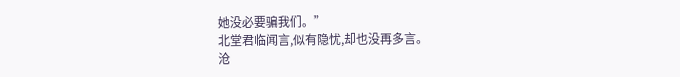她没必要骗我们。”
北堂君临闻言,似有隐忧,却也没再多言。
沧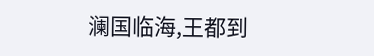澜国临海,王都到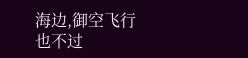海边,御空飞行也不过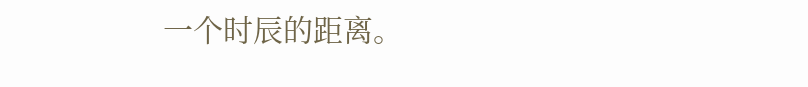一个时辰的距离。